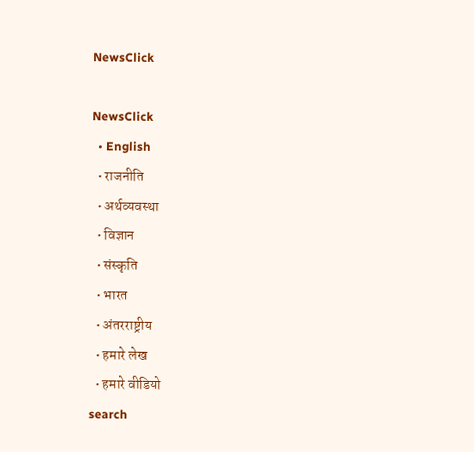NewsClick

NewsClick
  • English
  • राजनीति
  • अर्थव्यवस्था
  • विज्ञान
  • संस्कृति
  • भारत
  • अंतरराष्ट्रीय
  • हमारे लेख
  • हमारे वीडियो
search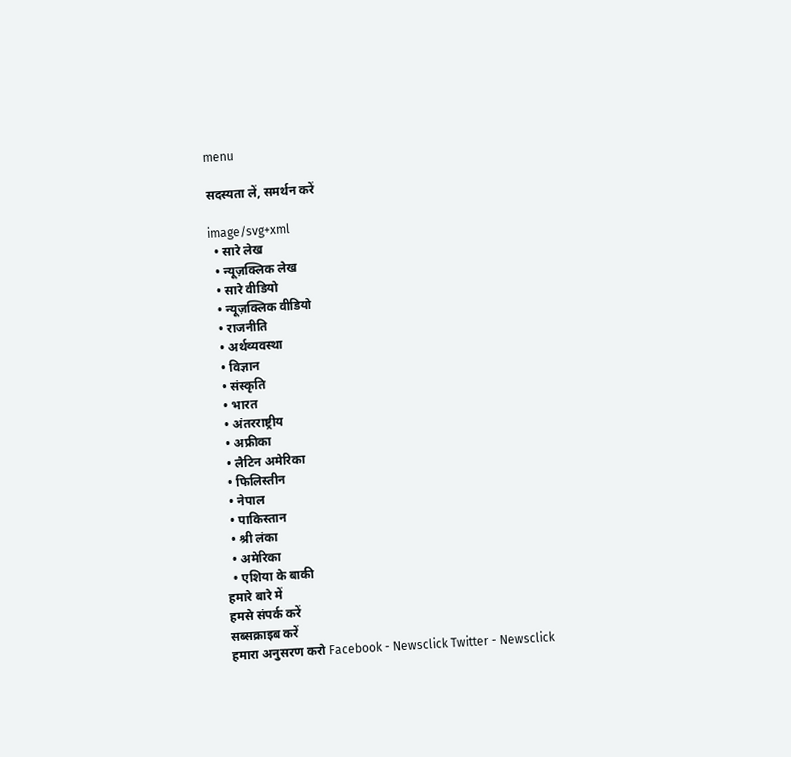menu

सदस्यता लें, समर्थन करें

image/svg+xml
  • सारे लेख
  • न्यूज़क्लिक लेख
  • सारे वीडियो
  • न्यूज़क्लिक वीडियो
  • राजनीति
  • अर्थव्यवस्था
  • विज्ञान
  • संस्कृति
  • भारत
  • अंतरराष्ट्रीय
  • अफ्रीका
  • लैटिन अमेरिका
  • फिलिस्तीन
  • नेपाल
  • पाकिस्तान
  • श्री लंका
  • अमेरिका
  • एशिया के बाकी
हमारे बारे में
हमसे संपर्क करें
सब्सक्राइब करें
हमारा अनुसरण करो Facebook - Newsclick Twitter - Newsclick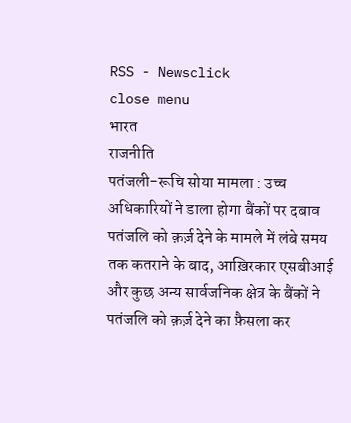RSS - Newsclick
close menu
भारत
राजनीति
पतंजली-रूचि सोया मामला : उच्च अधिकारियों ने डाला होगा बैंकों पर दबाव
पतंजलि को क़र्ज़ देने के मामले में लंबे समय तक कतराने के बाद, आख़िरकार एसबीआई और कुछ अन्य सार्वजनिक क्षेत्र के बैंकों ने पतंजलि को क़र्ज़ देने का फ़ैसला कर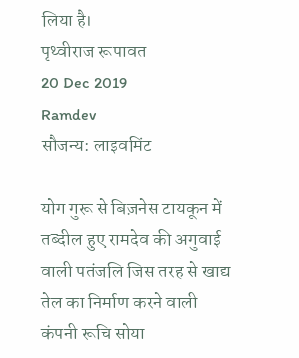लिया है।
पृथ्वीराज रूपावत
20 Dec 2019
Ramdev
सौजन्य: लाइवमिंट

योग गुरू से बिज़नेस टायकून में तब्दील हुए रामदेव की अगुवाई वाली पतंजलि जिस तरह से खाद्य तेल का निर्माण करने वाली कंपनी रूचि सोया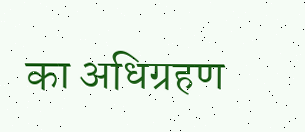का अधिग्रहण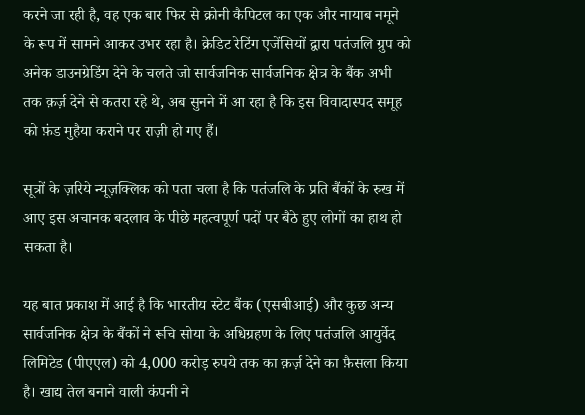करने जा रही है, वह एक बार फिर से क्रोनी कैपिटल का एक और नायाब नमूने के रूप में सामने आकर उभर रहा है। क्रेडिट रेटिंग एजेंसियों द्वारा पतंजलि ग्रुप को अनेक डाउनग्रेडिंग देने के चलते जो सार्वजनिक सार्वजनिक क्षेत्र के बैंक अभी तक क़र्ज़ देने से कतरा रहे थे, अब सुनने में आ रहा है कि इस विवादास्पद समूह को फ़ंड मुहैया कराने पर राज़ी हो गए हैं।

सूत्रों के ज़रिये न्यूज़क्लिक को पता चला है कि पतंजलि के प्रति बैंकों के रुख में आए इस अचानक बदलाव के पीछे महत्वपूर्ण पदों पर बैठे हुए लोगों का हाथ हो सकता है।

यह बात प्रकाश में आई है कि भारतीय स्टेट बैंक (एसबीआई) और कुछ अन्य सार्वजनिक क्षेत्र के बैंकों ने रूचि सोया के अधिग्रहण के लिए पतंजलि आयुर्वेद लिमिटेड (पीएएल) को 4,000 करोड़ रुपये तक का क़र्ज़ देने का फ़ैसला किया है। खाद्य तेल बनाने वाली कंपनी ने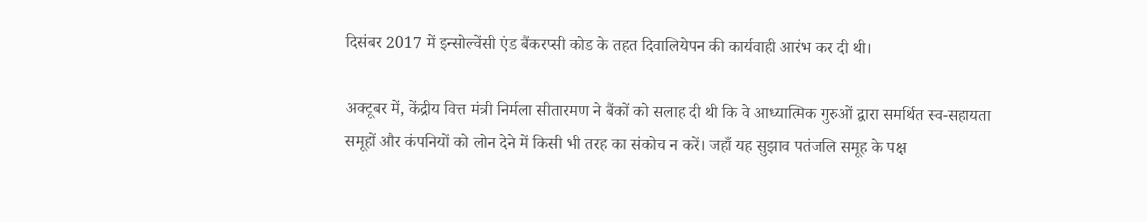दिसंबर 2017 में इन्सोल्वेंसी एंड बैंकरप्सी कोड के तहत दिवालियेपन की कार्यवाही आरंभ कर दी थी।

अक्टूबर में, केंद्रीय वित्त मंत्री निर्मला सीतारमण ने बैंकों को सलाह दी थी कि वे आध्यात्मिक गुरुओं द्वारा समर्थित स्व-सहायता समूहों और कंपनियों को लोन देने में किसी भी तरह का संकोच न करें। जहाँ यह सुझाव पतंजलि समूह के पक्ष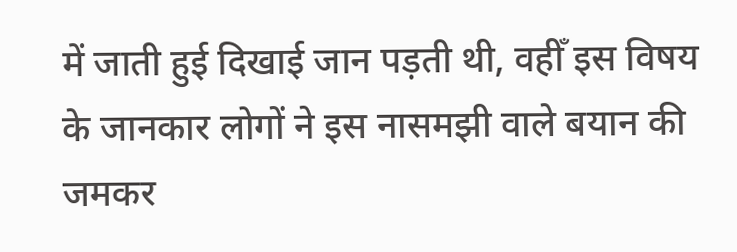में जाती हुई दिखाई जान पड़ती थी, वहीँ इस विषय के जानकार लोगों ने इस नासमझी वाले बयान की जमकर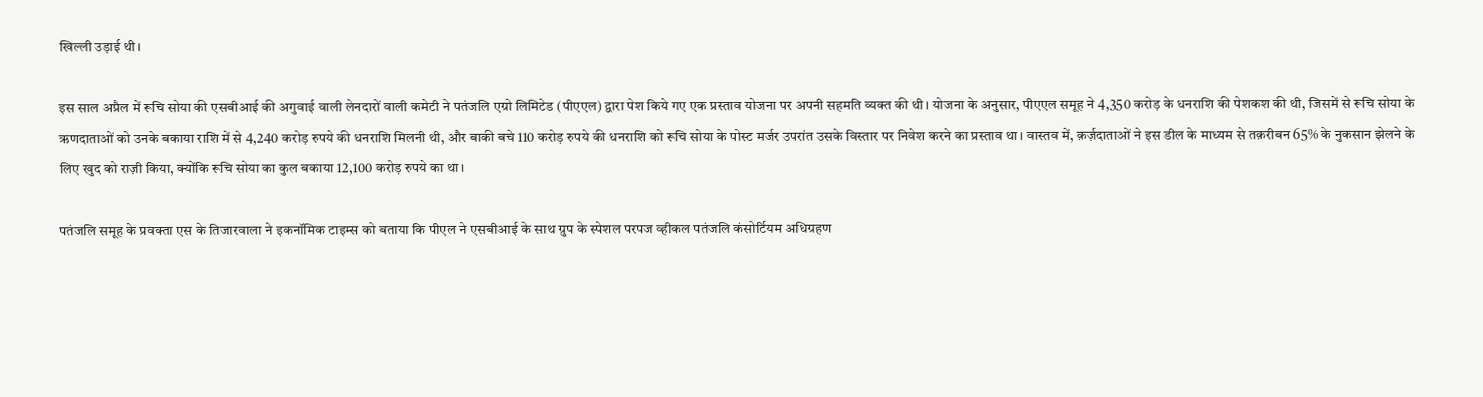खिल्ली उड़ाई थी।

इस साल अप्रैल में रूचि सोया की एसबीआई की अगुवाई वाली लेनदारों वाली कमेटी ने पतंजलि एग्रो लिमिटेड (पीएएल) द्वारा पेश किये गए एक प्रस्ताव योजना पर अपनी सहमति व्यक्त की थी। योजना के अनुसार, पीएएल समूह ने 4,350 करोड़ के धनराशि की पेशकश की थी, जिसमें से रूचि सोया के ऋणदाताओं को उनके बकाया राशि में से 4,240 करोड़ रुपये की धनराशि मिलनी थी, और बाकी बचे 110 करोड़ रुपये की धनराशि को रूचि सोया के पोस्ट मर्जर उपरांत उसके विस्तार पर निवेश करने का प्रस्ताव था। वास्तव में, क़र्ज़दाताओं ने इस डील के माध्यम से तक़रीबन 65% के नुकसान झेलने के लिए खुद को राज़ी किया, क्योंकि रूचि सोया का कुल बकाया 12,100 करोड़ रुपये का था।

पतंजलि समूह के प्रवक्ता एस के तिजारवाला ने इकनॉमिक टाइम्स को बताया कि पीएल ने एसबीआई के साथ ग्रुप के स्पेशल परपज व्हीकल पतंजलि कंसोर्टियम अधिग्रहण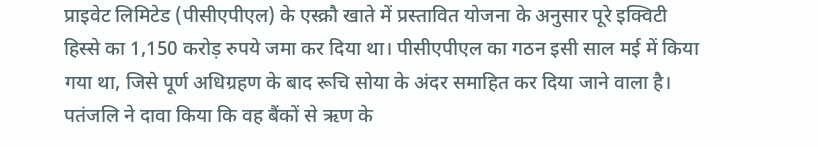प्राइवेट लिमिटेड (पीसीएपीएल) के एस्क्रौ खाते में प्रस्तावित योजना के अनुसार पूरे इक्विटी हिस्से का 1,150 करोड़ रुपये जमा कर दिया था। पीसीएपीएल का गठन इसी साल मई में किया गया था, जिसे पूर्ण अधिग्रहण के बाद रूचि सोया के अंदर समाहित कर दिया जाने वाला है। पतंजलि ने दावा किया कि वह बैंकों से ऋण के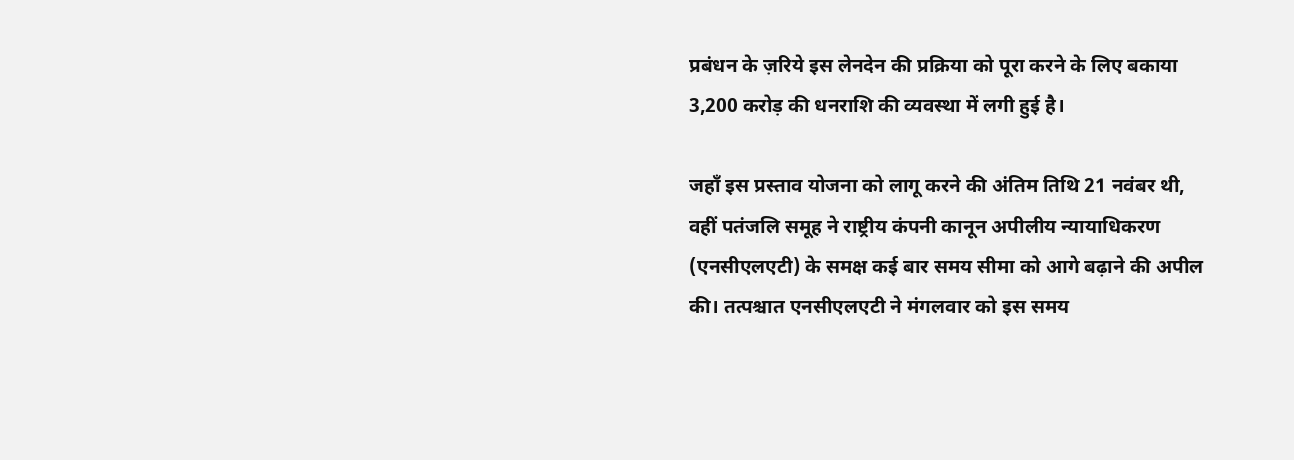प्रबंधन के ज़रिये इस लेनदेन की प्रक्रिया को पूरा करने के लिए बकाया 3,200 करोड़ की धनराशि की व्यवस्था में लगी हुई है।

जहाँ इस प्रस्ताव योजना को लागू करने की अंतिम तिथि 21 नवंबर थी, वहीं पतंजलि समूह ने राष्ट्रीय कंपनी कानून अपीलीय न्यायाधिकरण (एनसीएलएटी) के समक्ष कई बार समय सीमा को आगे बढ़ाने की अपील की। तत्पश्चात एनसीएलएटी ने मंगलवार को इस समय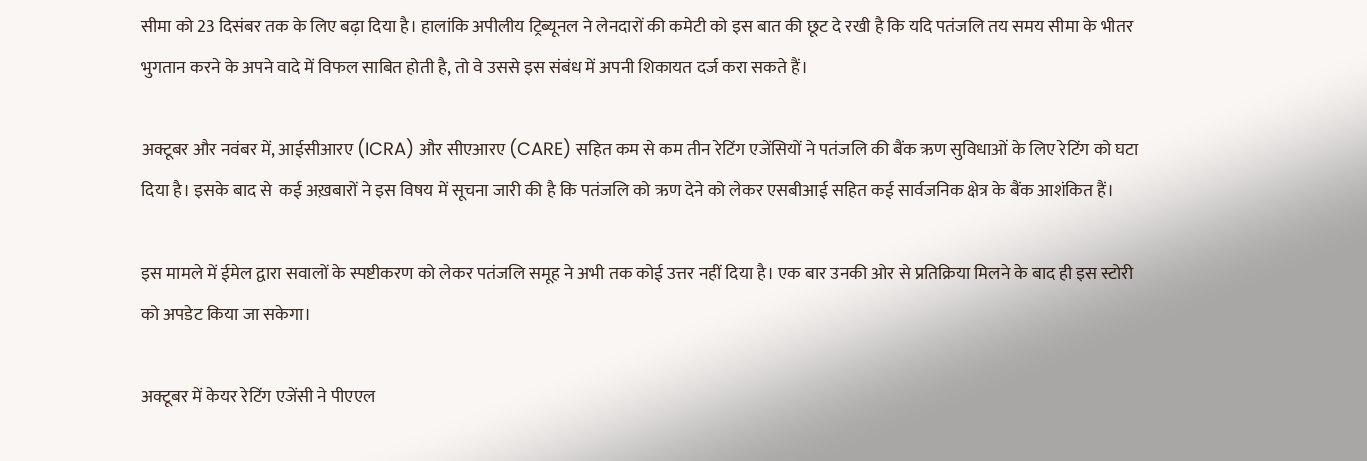सीमा को 23 दिसंबर तक के लिए बढ़ा दिया है। हालांकि अपीलीय ट्रिब्यूनल ने लेनदारों की कमेटी को इस बात की छूट दे रखी है कि यदि पतंजलि तय समय सीमा के भीतर भुगतान करने के अपने वादे में विफल साबित होती है, तो वे उससे इस संबंध में अपनी शिकायत दर्ज करा सकते हैं।

अक्टूबर और नवंबर में, आईसीआरए (ICRA) और सीएआरए (CARE) सहित कम से कम तीन रेटिंग एजेंसियों ने पतंजलि की बैंक ऋण सुविधाओं के लिए रेटिंग को घटा दिया है। इसके बाद से  कई अख़बारों ने इस विषय में सूचना जारी की है कि पतंजलि को ऋण देने को लेकर एसबीआई सहित कई सार्वजनिक क्षेत्र के बैंक आशंकित हैं।

इस मामले में ईमेल द्वारा सवालों के स्पष्टीकरण को लेकर पतंजलि समूह ने अभी तक कोई उत्तर नहीं दिया है। एक बार उनकी ओर से प्रतिक्रिया मिलने के बाद ही इस स्टोरी को अपडेट किया जा सकेगा।

अक्टूबर में केयर रेटिंग एजेंसी ने पीएएल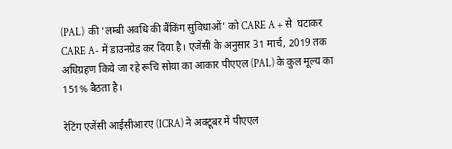(PAL)  की ‘लम्बी अवधि की बैंकिंग सुविधाओं’ को CARE A + से  घटाकर CARE A- में डाउनग्रेड कर दिया है। एजेंसी के अनुसार 31 मार्च, 2019 तक अधिग्रहण किये जा रहे रूचि सोया का आकार पीएएल (PAL) के कुल मूल्य का 151% बैठता है।

रेटिंग एजेंसी आईसीआरए (ICRA) ने अक्टूबर में पीएएल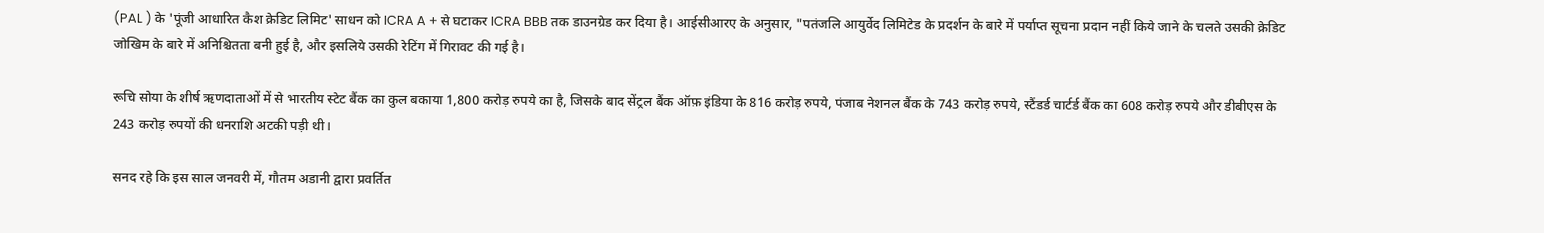(PAL ) के 'पूंजी आधारित कैश क्रेडिट लिमिट' साधन को ICRA A + से घटाकर ICRA BBB तक डाउनग्रेड कर दिया है। आईसीआरए के अनुसार, "पतंजलि आयुर्वेद लिमिटेड के प्रदर्शन के बारे में पर्याप्त सूचना प्रदान नहीं किये जाने के चलते उसकी क्रेडिट जोखिम के बारे में अनिश्चितता बनी हुई है, और इसलिये उसकी रेटिंग में गिरावट की गई है।

रूचि सोया के शीर्ष ऋणदाताओं में से भारतीय स्टेट बैंक का कुल बकाया 1,800 करोड़ रुपये का है, जिसके बाद सेंट्रल बैंक ऑफ़ इंडिया के 816 करोड़ रुपये, पंजाब नेशनल बैंक के 743 करोड़ रुपये, स्टैंडर्ड चार्टर्ड बैंक का 608 करोड़ रुपये और डीबीएस के 243 करोड़ रुपयों की धनराशि अटकी पड़ी थी।

सनद रहे कि इस साल जनवरी में, गौतम अडानी द्वारा प्रवर्तित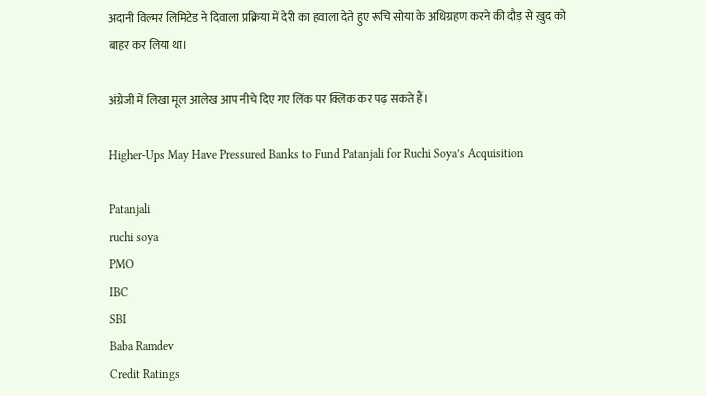अदानी विल्मर लिमिटेड ने दिवाला प्रक्रिया में देरी का हवाला देते हुए रूचि सोया के अधिग्रहण करने की दौड़ से ख़ुद को बाहर कर लिया था।

अंग्रेजी में लिखा मूल आलेख आप नीचे दिए गए लिंक पर क्लिक कर पढ़ सकते हैं।

Higher-Ups May Have Pressured Banks to Fund Patanjali for Ruchi Soya’s Acquisition

Patanjali
ruchi soya
PMO
IBC
SBI
Baba Ramdev
Credit Ratings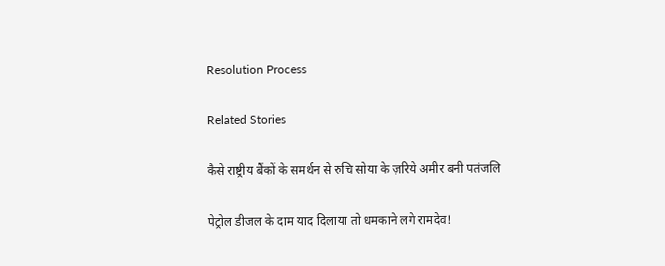Resolution Process

Related Stories

कैसे राष्ट्रीय बैंकों के समर्थन से रुचि सोया के ज़रिये अमीर बनी पतंजलि

पेट्रोल डीजल के दाम याद दिलाया तो धमकाने लगे रामदेव!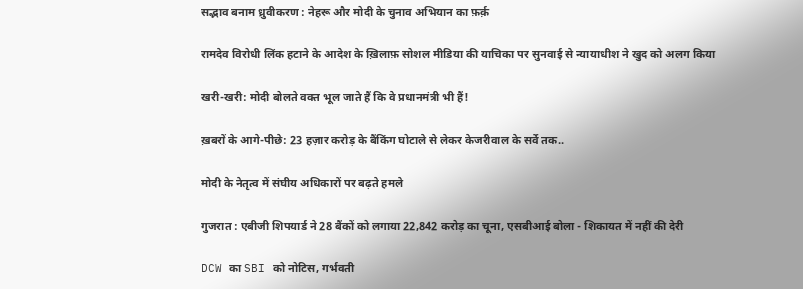सद्भाव बनाम ध्रुवीकरण : नेहरू और मोदी के चुनाव अभियान का फ़र्क़

रामदेव विरोधी लिंक हटाने के आदेश के ख़िलाफ़ सोशल मीडिया की याचिका पर सुनवाई से न्यायाधीश ने खुद को अलग किया

खरी-खरी: मोदी बोलते वक्त भूल जाते हैं कि वे प्रधानमंत्री भी हैं!

ख़बरों के आगे-पीछे: 23 हज़ार करोड़ के बैंकिंग घोटाले से लेकर केजरीवाल के सर्वे तक..

मोदी के नेतृत्व में संघीय अधिकारों पर बढ़ते हमले

गुजरात : एबीजी शिपयार्ड ने 28 बैंकों को लगाया 22,842 करोड़ का चूना, एसबीआई बोला - शिकायत में नहीं की देरी

DCW का SBI को नोटिस, गर्भवती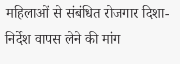महिलाओं से संबंधित रोजगार दिशा-निर्देश वापस लेने की मांग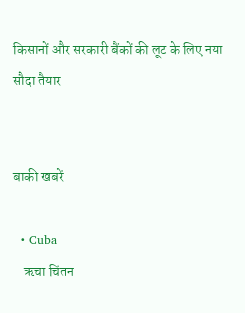किसानों और सरकारी बैंकों की लूट के लिए नया सौदा तैयार


बाकी खबरें

  • Cuba
    ऋचा चिंतन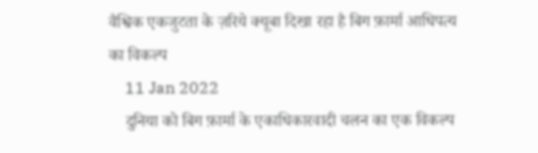वैश्विक एकजुटता के ज़रिये क्यूबा दिखा रहा है बिग फ़ार्मा आधिपत्य का विकल्प
    11 Jan 2022
    दुनिया को बिग फ़ार्मा के एकाधिकारवादी चलन का एक विकल्प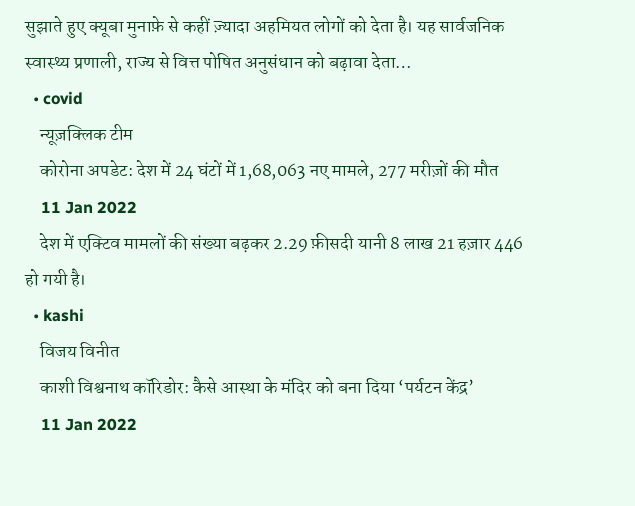सुझाते हुए क्यूबा मुनाफ़े से कहीं ज़्यादा अहमियत लोगों को देता है। यह सार्वजनिक स्वास्थ्य प्रणाली, राज्य से वित्त पोषित अनुसंधान को बढ़ावा देता…
  • covid
    न्यूज़क्लिक टीम
    कोरोना अपडेट: देश में 24 घंटों में 1,68,063 नए मामले, 277 मरीज़ों की मौत
    11 Jan 2022
    देश में एक्टिव मामलों की संख्या बढ़कर 2.29 फ़ीसदी यानी 8 लाख 21 हज़ार 446 हो गयी है।
  • kashi
    विजय विनीत
    काशी विश्वनाथ कॉरिडोर: कैसे आस्था के मंदिर को बना दिया ‘पर्यटन केंद्र’
    11 Jan 2022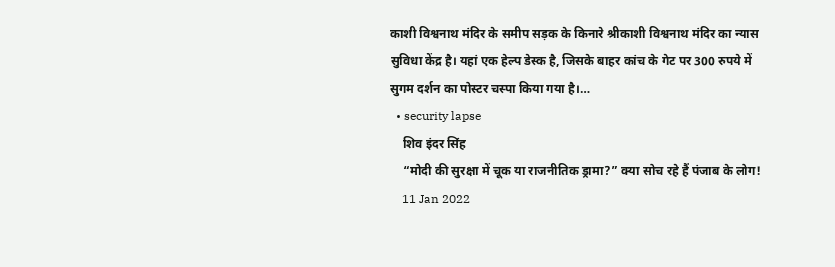काशी विश्वनाथ मंदिर के समीप सड़क के किनारे श्रीकाशी विश्वनाथ मंदिर का न्यास सुविधा केंद्र है। यहां एक हेल्प डेस्क है, जिसके बाहर कांच के गेट पर 300 रुपये में सुगम दर्शन का पोस्टर चस्पा किया गया है।…
  • security lapse
    शिव इंदर सिंह
    “मोदी की सुरक्षा में चूक या राजनीतिक ड्रामा?” क्या सोच रहे हैं पंजाब के लोग!
    11 Jan 2022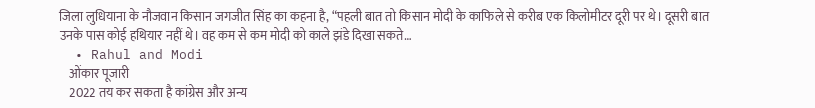जिला लुधियाना के नौजवान किसान जगजीत सिंह का कहना है, “पहली बात तो किसान मोदी के काफिले से करीब एक किलोमीटर दूरी पर थे। दूसरी बात उनके पास कोई हथियार नहीं थे। वह कम से कम मोदी को काले झंडे दिखा सकते…
  • Rahul and Modi
    ओंकार पूजारी
    2022 तय कर सकता है कांग्रेस और अन्य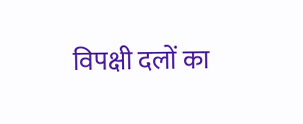विपक्षी दलों का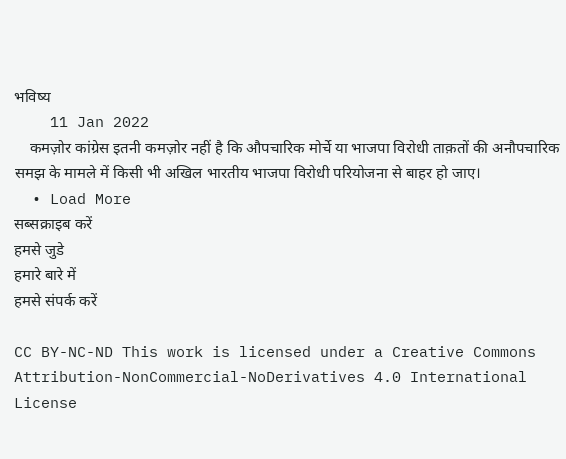भविष्य
    11 Jan 2022
    कमज़ोर कांग्रेस इतनी कमज़ोर नहीं है कि औपचारिक मोर्चे या भाजपा विरोधी ताक़तों की अनौपचारिक समझ के मामले में किसी भी अखिल भारतीय भाजपा विरोधी परियोजना से बाहर हो जाए।
  • Load More
सब्सक्राइब करें
हमसे जुडे
हमारे बारे में
हमसे संपर्क करें

CC BY-NC-ND This work is licensed under a Creative Commons Attribution-NonCommercial-NoDerivatives 4.0 International License